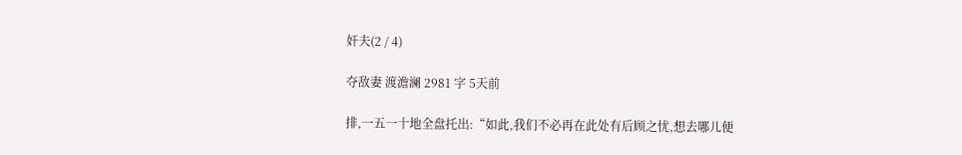奸夫(2 / 4)

夺敌妻 渡澹澜 2981 字 5天前

排,一五一十地全盘托出:“如此,我们不必再在此处有后顾之忧,想去哪儿便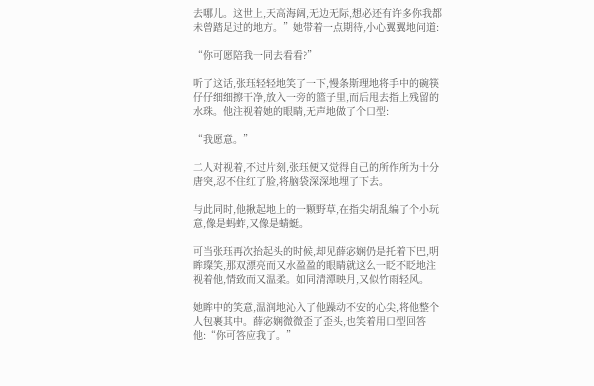去哪儿。这世上,天高海阔,无边无际,想必还有许多你我都未曾踏足过的地方。”她带着一点期待,小心翼翼地问道:

“你可愿陪我一同去看看?”

听了这话,张珏轻轻地笑了一下,慢条斯理地将手中的碗筷仔仔细细擦干净,放入一旁的篮子里,而后甩去指上残留的水珠。他注视着她的眼睛,无声地做了个口型:

“我愿意。”

二人对视着,不过片刻,张珏便又觉得自己的所作所为十分唐突,忍不住红了脸,将脑袋深深地埋了下去。

与此同时,他揪起地上的一颗野草,在指尖胡乱编了个小玩意,像是蚂蚱,又像是蜻蜓。

可当张珏再次抬起头的时候,却见薛宓娴仍是托着下巴,明眸璨笑,那双漂亮而又水盈盈的眼睛就这么一眨不眨地注视着他,情致而又温柔。如同清潭映月,又似竹雨轻风。

她眸中的笑意,温润地沁入了他躁动不安的心尖,将他整个人包裹其中。薛宓娴微微歪了歪头,也笑着用口型回答他:“你可答应我了。”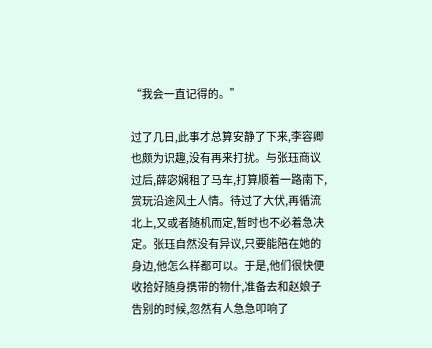“我会一直记得的。”

过了几日,此事才总算安静了下来,李容卿也颇为识趣,没有再来打扰。与张珏商议过后,薛宓娴租了马车,打算顺着一路南下,赏玩沿途风土人情。待过了大伏,再循流北上,又或者随机而定,暂时也不必着急决定。张珏自然没有异议,只要能陪在她的身边,他怎么样都可以。于是,他们很快便收拾好随身携带的物什,准备去和赵娘子告别的时候,忽然有人急急叩响了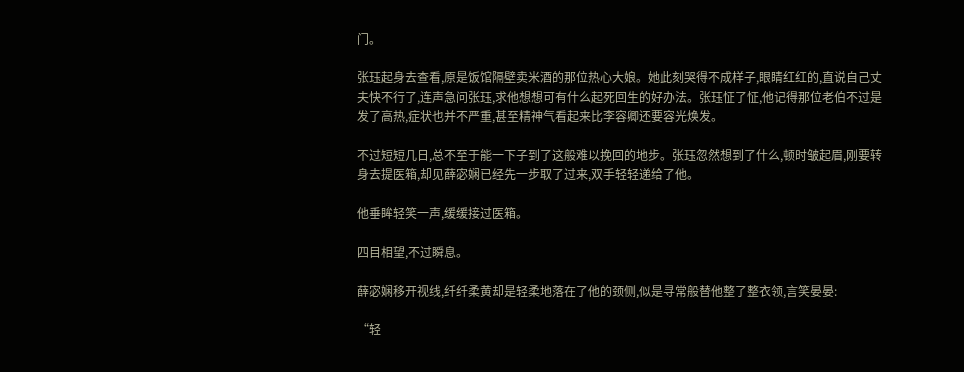门。

张珏起身去查看,原是饭馆隔壁卖米酒的那位热心大娘。她此刻哭得不成样子,眼睛红红的,直说自己丈夫快不行了,连声急问张珏,求他想想可有什么起死回生的好办法。张珏怔了怔,他记得那位老伯不过是发了高热,症状也并不严重,甚至精神气看起来比李容卿还要容光焕发。

不过短短几日,总不至于能一下子到了这般难以挽回的地步。张珏忽然想到了什么,顿时皱起眉,刚要转身去提医箱,却见薛宓娴已经先一步取了过来,双手轻轻递给了他。

他垂眸轻笑一声,缓缓接过医箱。

四目相望,不过瞬息。

薛宓娴移开视线,纤纤柔黄却是轻柔地落在了他的颈侧,似是寻常般替他整了整衣领,言笑晏晏:

“轻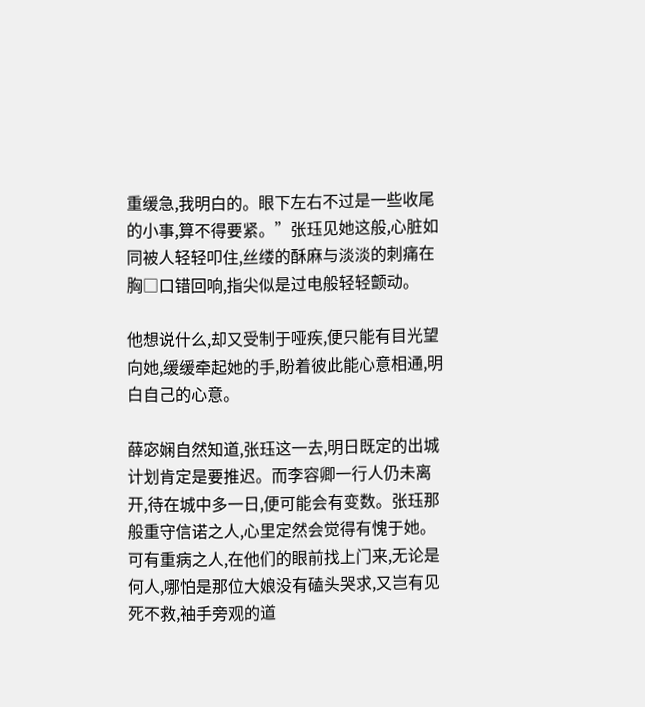重缓急,我明白的。眼下左右不过是一些收尾的小事,算不得要紧。”张珏见她这般,心脏如同被人轻轻叩住,丝缕的酥麻与淡淡的刺痛在胸□口错回响,指尖似是过电般轻轻颤动。

他想说什么,却又受制于哑疾,便只能有目光望向她,缓缓牵起她的手,盼着彼此能心意相通,明白自己的心意。

薛宓娴自然知道,张珏这一去,明日既定的出城计划肯定是要推迟。而李容卿一行人仍未离开,待在城中多一日,便可能会有变数。张珏那般重守信诺之人,心里定然会觉得有愧于她。可有重病之人,在他们的眼前找上门来,无论是何人,哪怕是那位大娘没有磕头哭求,又岂有见死不救,袖手旁观的道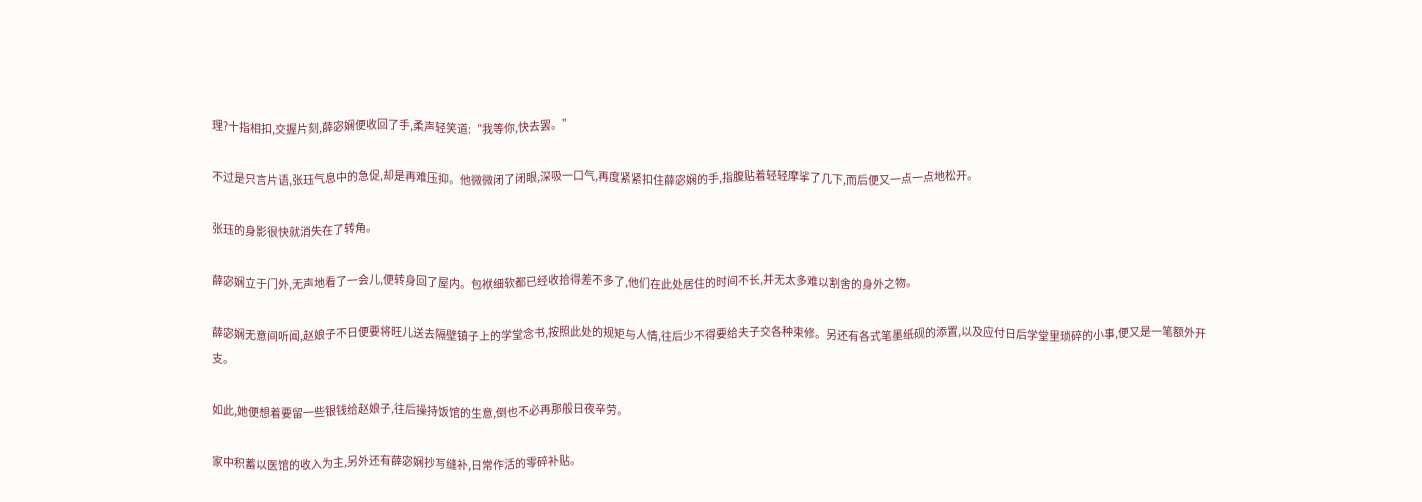理?十指相扣,交握片刻,薛宓娴便收回了手,柔声轻笑道:“我等你,快去罢。”

不过是只言片语,张珏气息中的急促,却是再难压抑。他微微闭了闭眼,深吸一口气,再度紧紧扣住薛宓娴的手,指腹贴着轻轻摩挲了几下,而后便又一点一点地松开。

张珏的身影很快就消失在了转角。

薛宓娴立于门外,无声地看了一会儿,便转身回了屋内。包袱细软都已经收拾得差不多了,他们在此处居住的时间不长,并无太多难以割舍的身外之物。

薛宓娴无意间听闻,赵娘子不日便要将旺儿送去隔壁镇子上的学堂念书,按照此处的规矩与人情,往后少不得要给夫子交各种束修。另还有各式笔墨纸砚的添置,以及应付日后学堂里琐碎的小事,便又是一笔额外开支。

如此,她便想着要留一些银钱给赵娘子,往后操持饭馆的生意,倒也不必再那般日夜辛劳。

家中积蓄以医馆的收入为主,另外还有薛宓娴抄写缝补,日常作活的零碎补贴。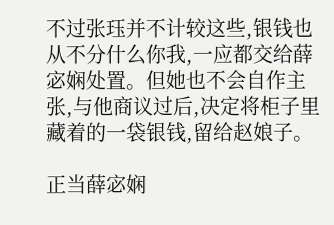不过张珏并不计较这些,银钱也从不分什么你我,一应都交给薛宓娴处置。但她也不会自作主张,与他商议过后,决定将柜子里藏着的一袋银钱,留给赵娘子。

正当薛宓娴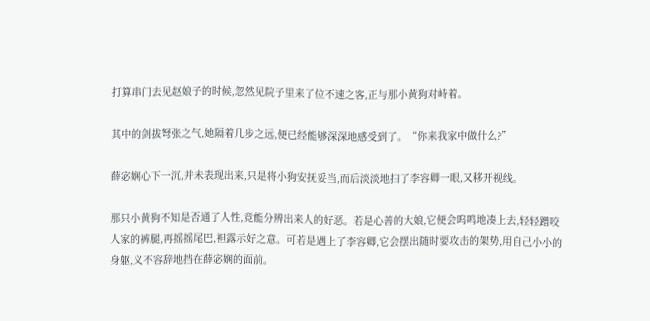打算串门去见赵娘子的时候,忽然见院子里来了位不速之客,正与那小黄狗对峙着。

其中的剑拔弩张之气,她隔着几步之远,便已经能够深深地感受到了。“你来我家中做什么?”

薛宓娴心下一沉,并未表现出来,只是将小狗安抚妥当,而后淡淡地扫了李容卿一眼,又移开视线。

那只小黄狗不知是否通了人性,竞能分辨出来人的好恶。若是心善的大娘,它便会呜鸣地凑上去,轻轻蹭咬人家的裤腿,再摇摇尾巴,袒露示好之意。可若是遇上了李容卿,它会摆出随时要攻击的架势,用自己小小的身躯,义不容辞地挡在薛宓娴的面前。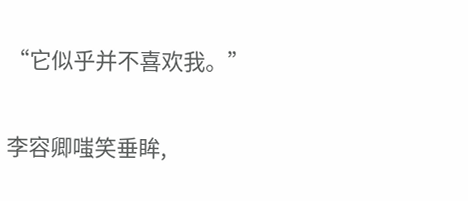“它似乎并不喜欢我。”

李容卿嗤笑垂眸,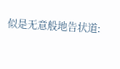似是无意般地告状道: